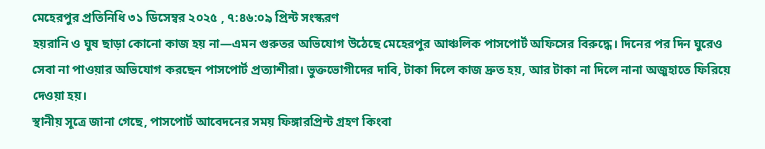মেহেরপুর প্রতিনিধি ৩১ ডিসেম্বর ২০২৫ , ৭:৪৬:০৯ প্রিন্ট সংস্করণ
হয়রানি ও ঘুষ ছাড়া কোনো কাজ হয় না—এমন গুরুতর অভিযোগ উঠেছে মেহেরপুর আঞ্চলিক পাসপোর্ট অফিসের বিরুদ্ধে। দিনের পর দিন ঘুরেও সেবা না পাওয়ার অভিযোগ করছেন পাসপোর্ট প্রত্যাশীরা। ভুক্তভোগীদের দাবি, টাকা দিলে কাজ দ্রুত হয়, আর টাকা না দিলে নানা অজুহাতে ফিরিয়ে দেওয়া হয়।
স্থানীয় সূত্রে জানা গেছে, পাসপোর্ট আবেদনের সময় ফিঙ্গারপ্রিন্ট গ্রহণ কিংবা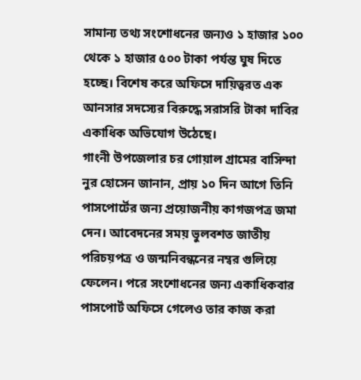সামান্য তথ্য সংশোধনের জন্যও ১ হাজার ১০০ থেকে ১ হাজার ৫০০ টাকা পর্যন্ত ঘুষ দিতে হচ্ছে। বিশেষ করে অফিসে দায়িত্বরত এক আনসার সদস্যের বিরুদ্ধে সরাসরি টাকা দাবির একাধিক অভিযোগ উঠেছে।
গাংনী উপজেলার চর গোয়াল গ্রামের বাসিন্দা নুর হোসেন জানান, প্রায় ১০ দিন আগে তিনি পাসপোর্টের জন্য প্রয়োজনীয় কাগজপত্র জমা দেন। আবেদনের সময় ভুলবশত জাতীয় পরিচয়পত্র ও জন্মনিবন্ধনের নম্বর গুলিয়ে ফেলেন। পরে সংশোধনের জন্য একাধিকবার পাসপোর্ট অফিসে গেলেও তার কাজ করা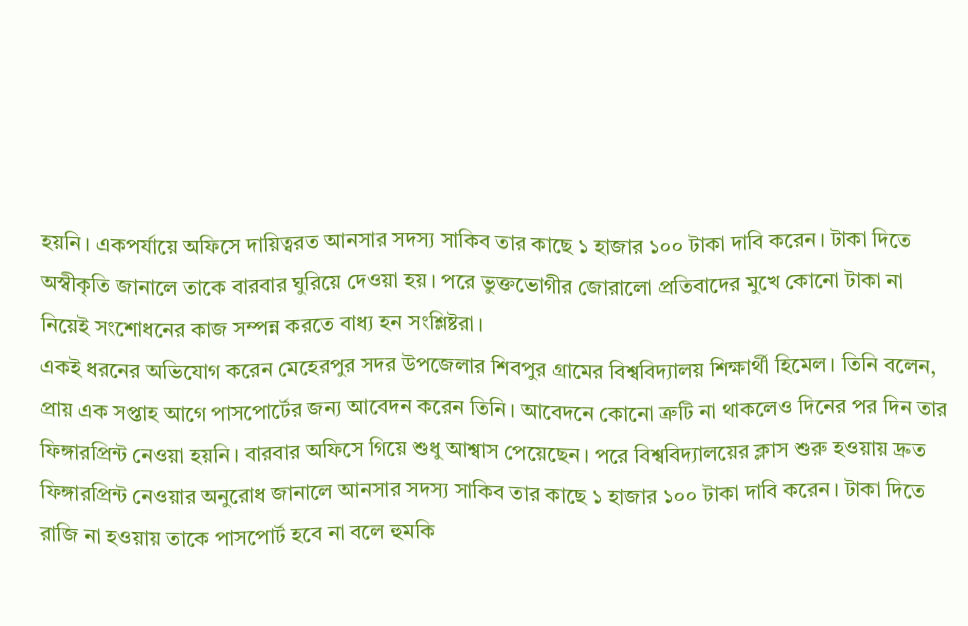হয়নি। একপর্যায়ে অফিসে দায়িত্বরত আনসার সদস্য সাকিব তার কাছে ১ হাজার ১০০ টাকা দাবি করেন। টাকা দিতে অস্বীকৃতি জানালে তাকে বারবার ঘুরিয়ে দেওয়া হয়। পরে ভুক্তভোগীর জোরালো প্রতিবাদের মুখে কোনো টাকা না নিয়েই সংশোধনের কাজ সম্পন্ন করতে বাধ্য হন সংশ্লিষ্টরা।
একই ধরনের অভিযোগ করেন মেহেরপুর সদর উপজেলার শিবপুর গ্রামের বিশ্ববিদ্যালয় শিক্ষার্থী হিমেল। তিনি বলেন, প্রায় এক সপ্তাহ আগে পাসপোর্টের জন্য আবেদন করেন তিনি। আবেদনে কোনো ত্রুটি না থাকলেও দিনের পর দিন তার ফিঙ্গারপ্রিন্ট নেওয়া হয়নি। বারবার অফিসে গিয়ে শুধু আশ্বাস পেয়েছেন। পরে বিশ্ববিদ্যালয়ের ক্লাস শুরু হওয়ায় দ্রুত ফিঙ্গারপ্রিন্ট নেওয়ার অনুরোধ জানালে আনসার সদস্য সাকিব তার কাছে ১ হাজার ১০০ টাকা দাবি করেন। টাকা দিতে রাজি না হওয়ায় তাকে পাসপোর্ট হবে না বলে হুমকি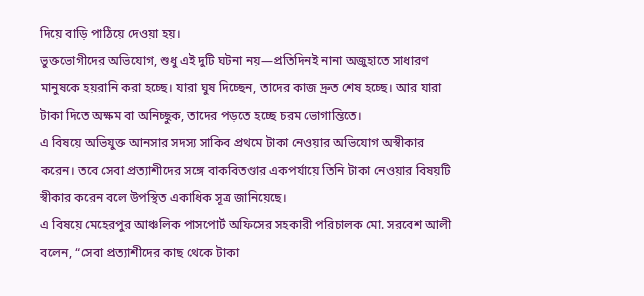দিয়ে বাড়ি পাঠিয়ে দেওয়া হয়।
ভুক্তভোগীদের অভিযোগ, শুধু এই দুটি ঘটনা নয়—প্রতিদিনই নানা অজুহাতে সাধারণ মানুষকে হয়রানি করা হচ্ছে। যারা ঘুষ দিচ্ছেন, তাদের কাজ দ্রুত শেষ হচ্ছে। আর যারা টাকা দিতে অক্ষম বা অনিচ্ছুক, তাদের পড়তে হচ্ছে চরম ভোগান্তিতে।
এ বিষয়ে অভিযুক্ত আনসার সদস্য সাকিব প্রথমে টাকা নেওয়ার অভিযোগ অস্বীকার করেন। তবে সেবা প্রত্যাশীদের সঙ্গে বাকবিতণ্ডার একপর্যায়ে তিনি টাকা নেওয়ার বিষয়টি স্বীকার করেন বলে উপস্থিত একাধিক সূত্র জানিয়েছে।
এ বিষয়ে মেহেরপুর আঞ্চলিক পাসপোর্ট অফিসের সহকারী পরিচালক মো. সরবেশ আলী বলেন, “সেবা প্রত্যাশীদের কাছ থেকে টাকা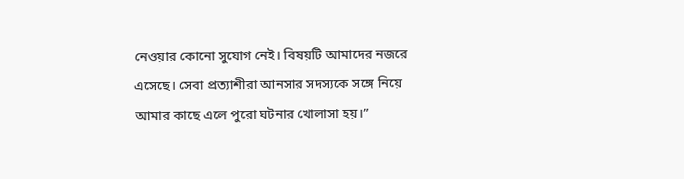নেওয়ার কোনো সুযোগ নেই। বিষয়টি আমাদের নজরে এসেছে। সেবা প্রত্যাশীরা আনসার সদস্যকে সঙ্গে নিয়ে আমার কাছে এলে পুরো ঘটনার খোলাসা হয়।”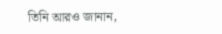তিনি আরও জানান,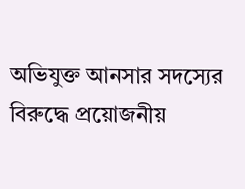অভিযুক্ত আনসার সদস্যের বিরুদ্ধে প্রয়োজনীয়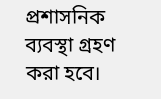প্রশাসনিক ব্যবস্থা গ্রহণ করা হবে।